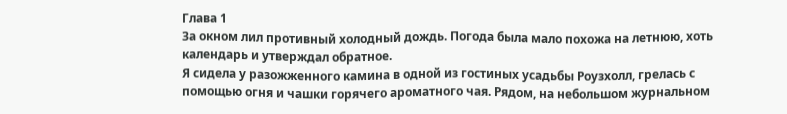Глава 1
За окном лил противный холодный дождь. Погода была мало похожа на летнюю, хоть календарь и утверждал обратное.
Я сидела у разожженного камина в одной из гостиных усадьбы Роузхолл, грелась с помощью огня и чашки горячего ароматного чая. Рядом, на небольшом журнальном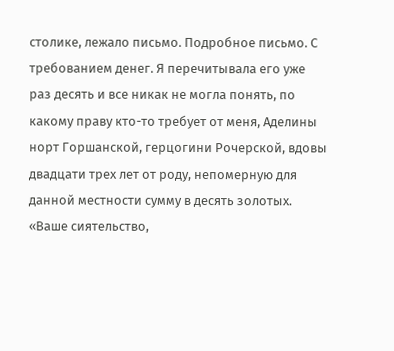столике, лежало письмо. Подробное письмо. С требованием денег. Я перечитывала его уже раз десять и все никак не могла понять, по какому праву кто-то требует от меня, Аделины норт Горшанской, герцогини Рочерской, вдовы двадцати трех лет от роду, непомерную для данной местности сумму в десять золотых.
«Ваше сиятельство,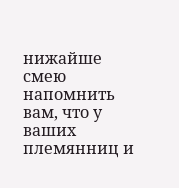нижайше смею напомнить вам, что у ваших племянниц и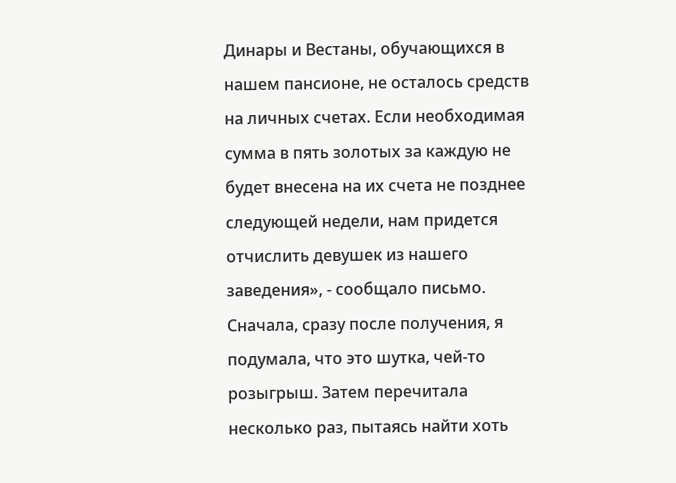Динары и Вестаны, обучающихся в нашем пансионе, не осталось средств на личных счетах. Если необходимая сумма в пять золотых за каждую не будет внесена на их счета не позднее следующей недели, нам придется отчислить девушек из нашего заведения», - сообщало письмо.
Сначала, сразу после получения, я подумала, что это шутка, чей-то розыгрыш. Затем перечитала несколько раз, пытаясь найти хоть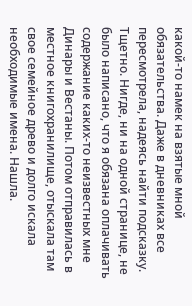какой-то намек на взятые мной обязательства. Даже в дневниках все пересмотрела, надеясь найти подсказку. Тщетно. Нигде, ни на одной странице, не было написано, что я обязана оплачивать содержание каких-то неизвестных мне Динары и Вестаны. Потом отправилась в местное книгохранилище, отыскала там свое семейное древо и долго искала необходимые имена. Нашла.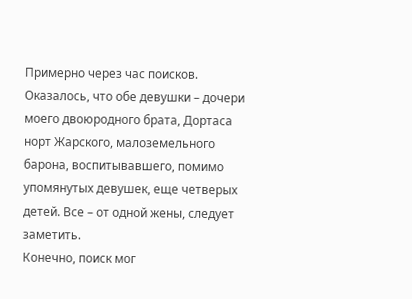Примерно через час поисков. Оказалось, что обе девушки – дочери моего двоюродного брата, Дортаса норт Жарского, малоземельного барона, воспитывавшего, помимо упомянутых девушек, еще четверых детей. Все – от одной жены, следует заметить.
Конечно, поиск мог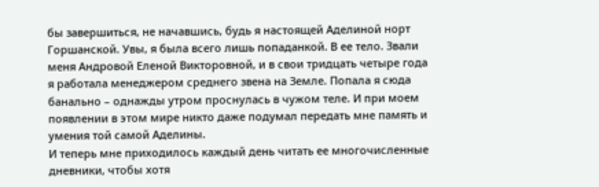бы завершиться, не начавшись, будь я настоящей Аделиной норт Горшанской. Увы, я была всего лишь попаданкой. В ее тело. Звали меня Андровой Еленой Викторовной, и в свои тридцать четыре года я работала менеджером среднего звена на Земле. Попала я сюда банально – однажды утром проснулась в чужом теле. И при моем появлении в этом мире никто даже подумал передать мне память и умения той самой Аделины.
И теперь мне приходилось каждый день читать ее многочисленные дневники, чтобы хотя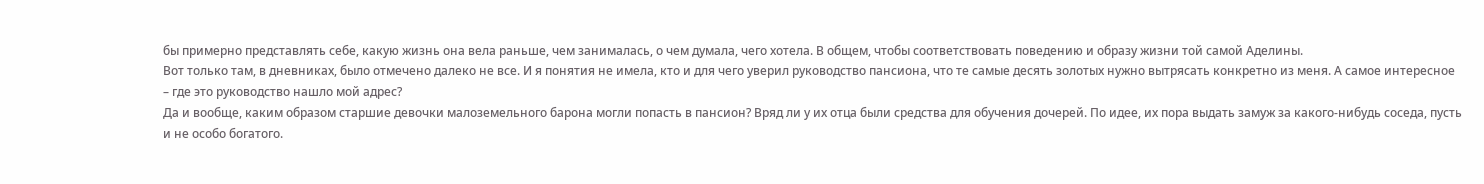бы примерно представлять себе, какую жизнь она вела раньше, чем занималась, о чем думала, чего хотела. В общем, чтобы соответствовать поведению и образу жизни той самой Аделины.
Вот только там, в дневниках, было отмечено далеко не все. И я понятия не имела, кто и для чего уверил руководство пансиона, что те самые десять золотых нужно вытрясать конкретно из меня. А самое интересное – где это руководство нашло мой адрес?
Да и вообще, каким образом старшие девочки малоземельного барона могли попасть в пансион? Вряд ли у их отца были средства для обучения дочерей. По идее, их пора выдать замуж за какого-нибудь соседа, пусть и не особо богатого.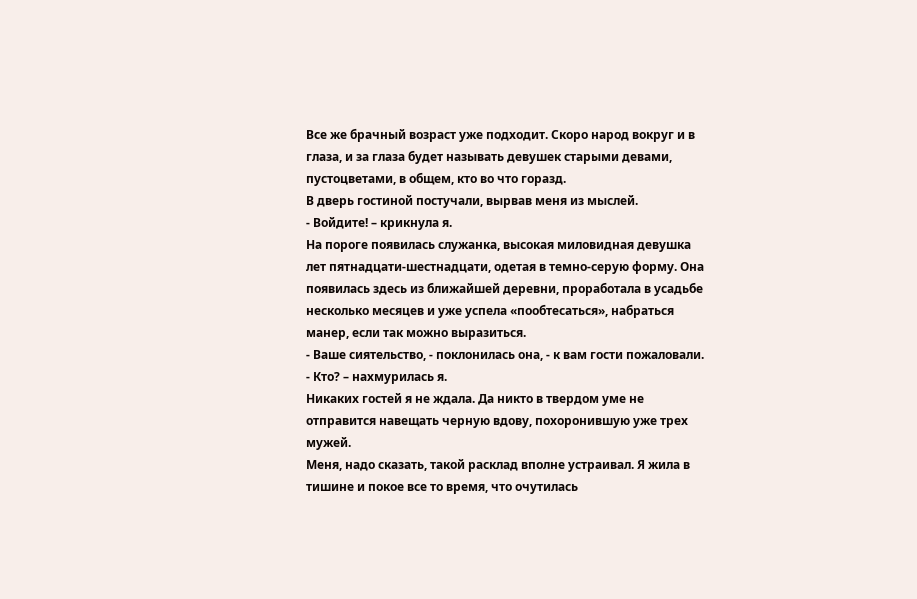Все же брачный возраст уже подходит. Скоро народ вокруг и в глаза, и за глаза будет называть девушек старыми девами, пустоцветами, в общем, кто во что горазд.
В дверь гостиной постучали, вырвав меня из мыслей.
- Войдите! – крикнула я.
На пороге появилась служанка, высокая миловидная девушка лет пятнадцати-шестнадцати, одетая в темно-серую форму. Она появилась здесь из ближайшей деревни, проработала в усадьбе несколько месяцев и уже успела «пообтесаться», набраться манер, если так можно выразиться.
- Ваше сиятельство, - поклонилась она, - к вам гости пожаловали.
- Кто? – нахмурилась я.
Никаких гостей я не ждала. Да никто в твердом уме не отправится навещать черную вдову, похоронившую уже трех мужей.
Меня, надо сказать, такой расклад вполне устраивал. Я жила в тишине и покое все то время, что очутилась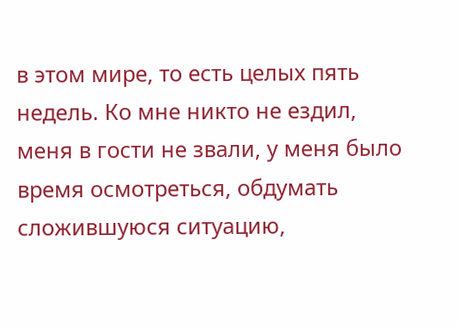в этом мире, то есть целых пять недель. Ко мне никто не ездил, меня в гости не звали, у меня было время осмотреться, обдумать сложившуюся ситуацию,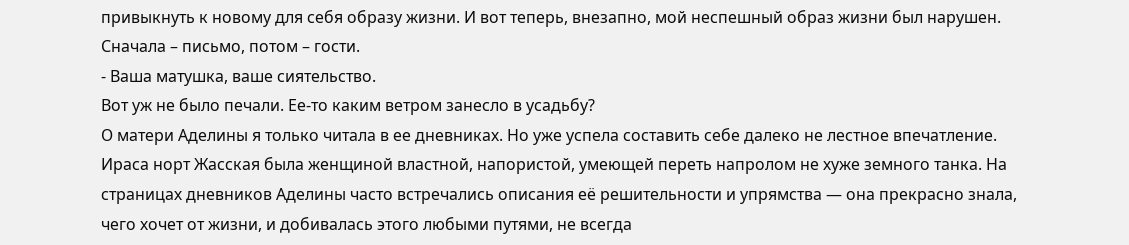привыкнуть к новому для себя образу жизни. И вот теперь, внезапно, мой неспешный образ жизни был нарушен. Сначала – письмо, потом – гости.
- Ваша матушка, ваше сиятельство.
Вот уж не было печали. Ее-то каким ветром занесло в усадьбу?
О матери Аделины я только читала в ее дневниках. Но уже успела составить себе далеко не лестное впечатление. Ираса норт Жасская была женщиной властной, напористой, умеющей переть напролом не хуже земного танка. На страницах дневников Аделины часто встречались описания её решительности и упрямства — она прекрасно знала, чего хочет от жизни, и добивалась этого любыми путями, не всегда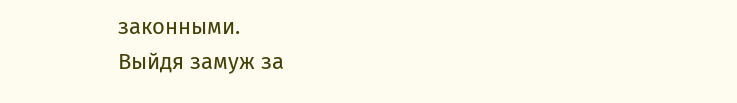законными.
Выйдя замуж за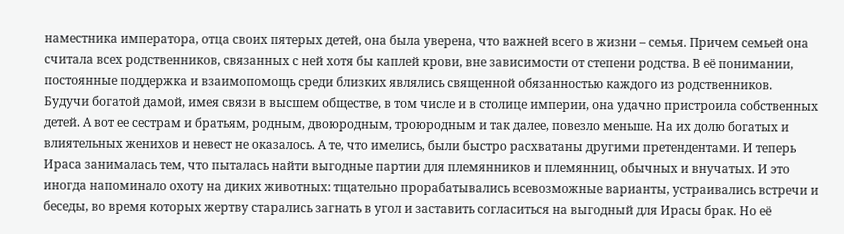наместника императора, отца своих пятерых детей, она была уверена, что важней всего в жизни – семья. Причем семьей она считала всех родственников, связанных с ней хотя бы каплей крови, вне зависимости от степени родства. В её понимании, постоянные поддержка и взаимопомощь среди близких являлись священной обязанностью каждого из родственников.
Будучи богатой дамой, имея связи в высшем обществе, в том числе и в столице империи, она удачно пристроила собственных детей. А вот ее сестрам и братьям, родным, двоюродным, троюродным и так далее, повезло меньше. На их долю богатых и влиятельных женихов и невест не оказалось. А те, что имелись, были быстро расхватаны другими претендентами. И теперь Ираса занималась тем, что пыталась найти выгодные партии для племянников и племянниц, обычных и внучатых. И это иногда напоминало охоту на диких животных: тщательно прорабатывались всевозможные варианты, устраивались встречи и беседы, во время которых жертву старались загнать в угол и заставить согласиться на выгодный для Ирасы брак. Но её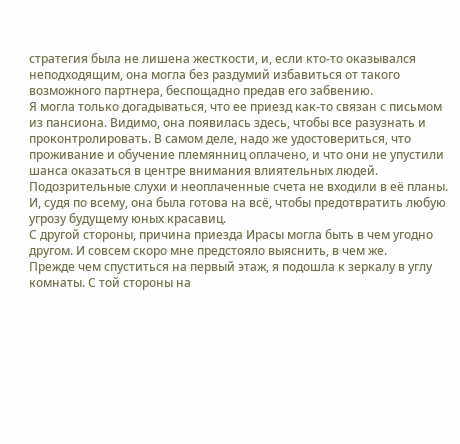стратегия была не лишена жесткости, и, если кто-то оказывался неподходящим, она могла без раздумий избавиться от такого возможного партнера, беспощадно предав его забвению.
Я могла только догадываться, что ее приезд как-то связан с письмом из пансиона. Видимо, она появилась здесь, чтобы все разузнать и проконтролировать. В самом деле, надо же удостовериться, что проживание и обучение племянниц оплачено, и что они не упустили шанса оказаться в центре внимания влиятельных людей. Подозрительные слухи и неоплаченные счета не входили в её планы. И, судя по всему, она была готова на всё, чтобы предотвратить любую угрозу будущему юных красавиц.
С другой стороны, причина приезда Ирасы могла быть в чем угодно другом. И совсем скоро мне предстояло выяснить, в чем же.
Прежде чем спуститься на первый этаж, я подошла к зеркалу в углу комнаты. С той стороны на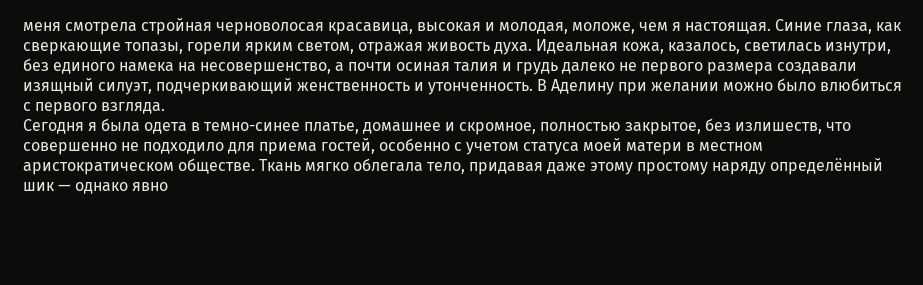меня смотрела стройная черноволосая красавица, высокая и молодая, моложе, чем я настоящая. Синие глаза, как сверкающие топазы, горели ярким светом, отражая живость духа. Идеальная кожа, казалось, светилась изнутри, без единого намека на несовершенство, а почти осиная талия и грудь далеко не первого размера создавали изящный силуэт, подчеркивающий женственность и утонченность. В Аделину при желании можно было влюбиться с первого взгляда.
Сегодня я была одета в темно-синее платье, домашнее и скромное, полностью закрытое, без излишеств, что совершенно не подходило для приема гостей, особенно с учетом статуса моей матери в местном аристократическом обществе. Ткань мягко облегала тело, придавая даже этому простому наряду определённый шик — однако явно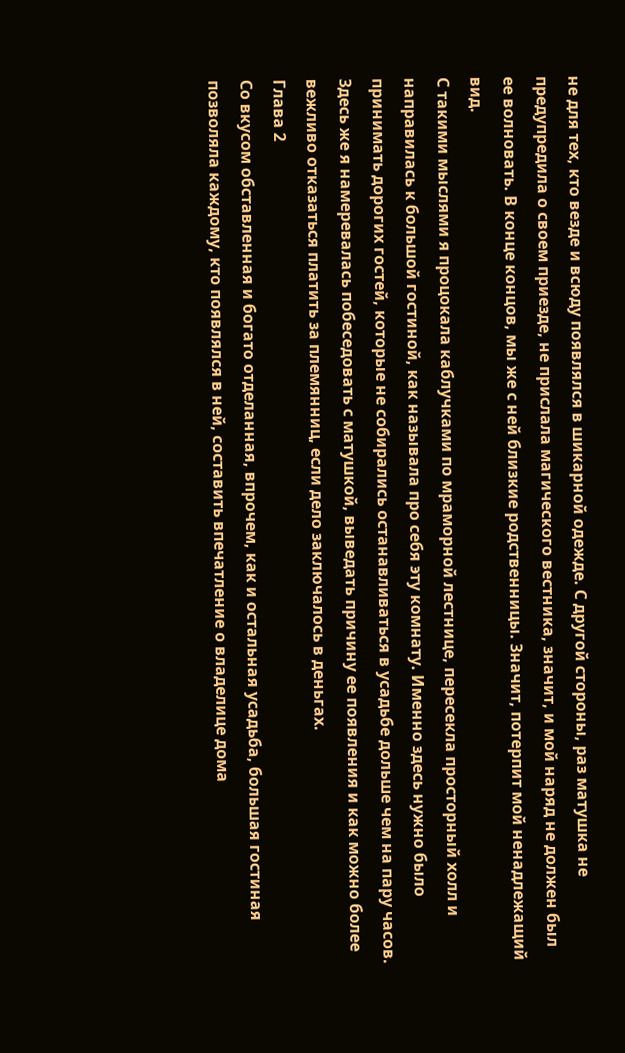не для тех, кто везде и всюду появлялся в шикарной одежде. С другой стороны, раз матушка не предупредила о своем приезде, не прислала магического вестника, значит, и мой наряд не должен был ее волновать. В конце концов, мы же с ней близкие родственницы. Значит, потерпит мой ненадлежащий вид.
С такими мыслями я процокала каблучками по мраморной лестнице, пересекла просторный холл и направилась к большой гостиной, как называла про себя эту комнату. Именно здесь нужно было принимать дорогих гостей, которые не собирались останавливаться в усадьбе дольше чем на пару часов. Здесь же я намеревалась побеседовать с матушкой, выведать причину ее появления и как можно более вежливо отказаться платить за племянниц, если дело заключалось в деньгах.
Глава 2
Со вкусом обставленная и богато отделанная, впрочем, как и остальная усадьба, большая гостиная позволяла каждому, кто появлялся в ней, составить впечатление о владелице дома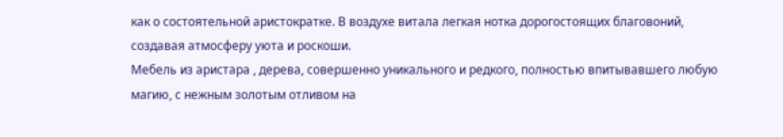как о состоятельной аристократке. В воздухе витала легкая нотка дорогостоящих благовоний, создавая атмосферу уюта и роскоши.
Мебель из аристара , дерева, совершенно уникального и редкого, полностью впитывавшего любую магию, с нежным золотым отливом на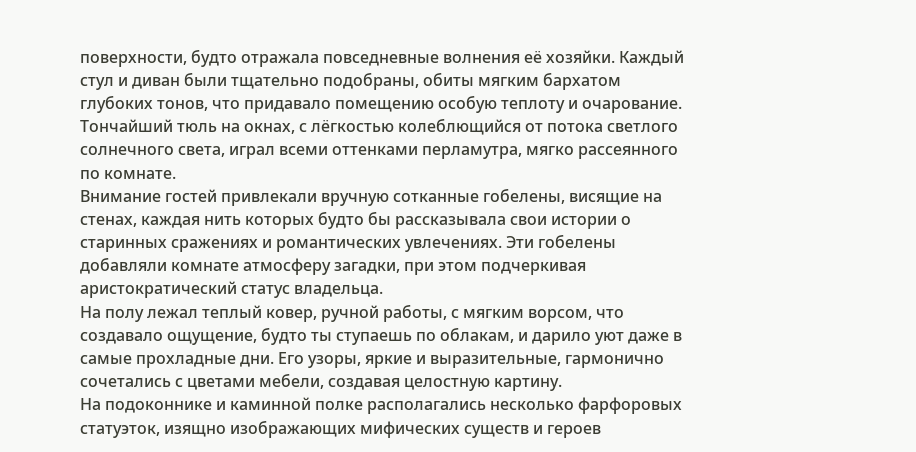поверхности, будто отражала повседневные волнения её хозяйки. Каждый стул и диван были тщательно подобраны, обиты мягким бархатом глубоких тонов, что придавало помещению особую теплоту и очарование.
Тончайший тюль на окнах, с лёгкостью колеблющийся от потока светлого солнечного света, играл всеми оттенками перламутра, мягко рассеянного по комнате.
Внимание гостей привлекали вручную сотканные гобелены, висящие на стенах, каждая нить которых будто бы рассказывала свои истории о старинных сражениях и романтических увлечениях. Эти гобелены добавляли комнате атмосферу загадки, при этом подчеркивая аристократический статус владельца.
На полу лежал теплый ковер, ручной работы, с мягким ворсом, что создавало ощущение, будто ты ступаешь по облакам, и дарило уют даже в самые прохладные дни. Его узоры, яркие и выразительные, гармонично сочетались с цветами мебели, создавая целостную картину.
На подоконнике и каминной полке располагались несколько фарфоровых статуэток, изящно изображающих мифических существ и героев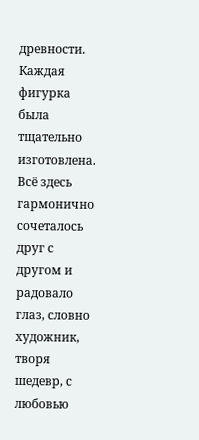древности. Каждая фигурка была тщательно изготовлена.
Всё здесь гармонично сочеталось друг с другом и радовало глаз, словно художник, творя шедевр, с любовью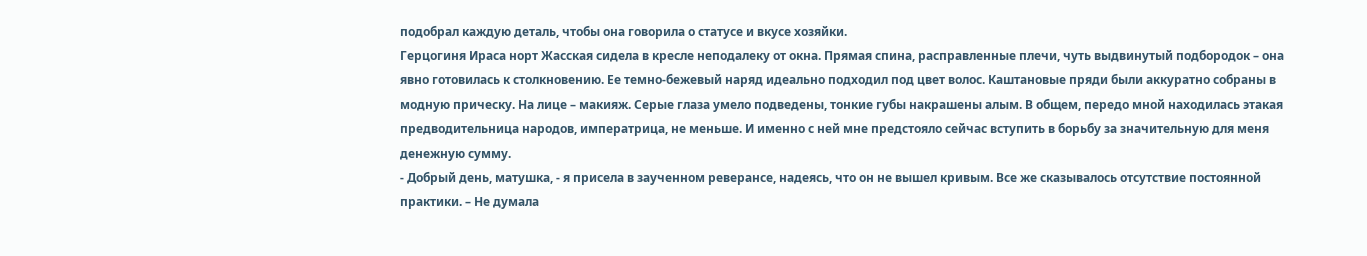подобрал каждую деталь, чтобы она говорила о статусе и вкусе хозяйки.
Герцогиня Ираса норт Жасская сидела в кресле неподалеку от окна. Прямая спина, расправленные плечи, чуть выдвинутый подбородок – она явно готовилась к столкновению. Ее темно-бежевый наряд идеально подходил под цвет волос. Каштановые пряди были аккуратно собраны в модную прическу. На лице – макияж. Серые глаза умело подведены, тонкие губы накрашены алым. В общем, передо мной находилась этакая предводительница народов, императрица, не меньше. И именно с ней мне предстояло сейчас вступить в борьбу за значительную для меня денежную сумму.
- Добрый день, матушка, - я присела в заученном реверансе, надеясь, что он не вышел кривым. Все же сказывалось отсутствие постоянной практики. – Не думала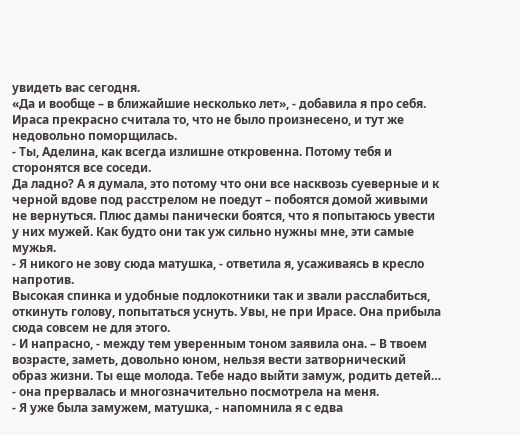увидеть вас сегодня.
«Да и вообще – в ближайшие несколько лет», - добавила я про себя.
Ираса прекрасно считала то, что не было произнесено, и тут же недовольно поморщилась.
- Ты, Аделина, как всегда излишне откровенна. Потому тебя и сторонятся все соседи.
Да ладно? А я думала, это потому что они все насквозь суеверные и к черной вдове под расстрелом не поедут – побоятся домой живыми не вернуться. Плюс дамы панически боятся, что я попытаюсь увести у них мужей. Как будто они так уж сильно нужны мне, эти самые мужья.
- Я никого не зову сюда матушка, - ответила я, усаживаясь в кресло напротив.
Высокая спинка и удобные подлокотники так и звали расслабиться, откинуть голову, попытаться уснуть. Увы, не при Ирасе. Она прибыла сюда совсем не для этого.
- И напрасно, - между тем уверенным тоном заявила она. – В твоем возрасте, заметь, довольно юном, нельзя вести затворнический образ жизни. Ты еще молода. Тебе надо выйти замуж, родить детей… - она прервалась и многозначительно посмотрела на меня.
- Я уже была замужем, матушка, - напомнила я с едва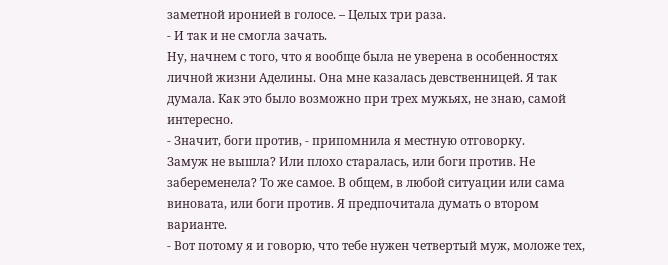заметной иронией в голосе. – Целых три раза.
- И так и не смогла зачать.
Ну, начнем с того, что я вообще была не уверена в особенностях личной жизни Аделины. Она мне казалась девственницей. Я так думала. Как это было возможно при трех мужьях, не знаю, самой интересно.
- Значит, боги против, - припомнила я местную отговорку.
Замуж не вышла? Или плохо старалась, или боги против. Не забеременела? То же самое. В общем, в любой ситуации или сама виновата, или боги против. Я предпочитала думать о втором варианте.
- Вот потому я и говорю, что тебе нужен четвертый муж, моложе тех,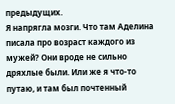предыдущих.
Я напрягла мозги. Что там Аделина писала про возраст каждого из мужей? Они вроде не сильно дряхлые были. Или же я что-то путаю, и там был почтенный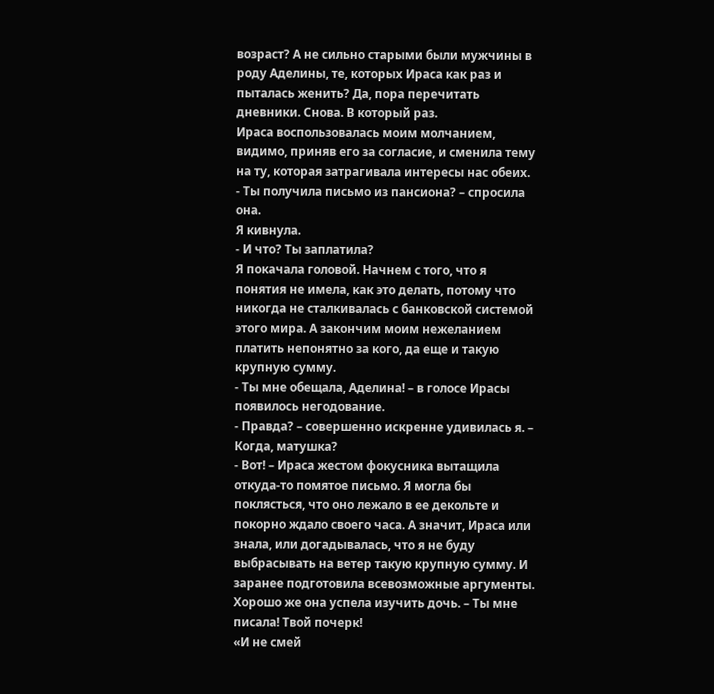возраст? А не сильно старыми были мужчины в роду Аделины, те, которых Ираса как раз и пыталась женить? Да, пора перечитать дневники. Снова. В который раз.
Ираса воспользовалась моим молчанием, видимо, приняв его за согласие, и сменила тему на ту, которая затрагивала интересы нас обеих.
- Ты получила письмо из пансиона? – спросила она.
Я кивнула.
- И что? Ты заплатила?
Я покачала головой. Начнем с того, что я понятия не имела, как это делать, потому что никогда не сталкивалась с банковской системой этого мира. А закончим моим нежеланием платить непонятно за кого, да еще и такую крупную сумму.
- Ты мне обещала, Аделина! – в голосе Ирасы появилось негодование.
- Правда? – совершенно искренне удивилась я. – Когда, матушка?
- Вот! – Ираса жестом фокусника вытащила откуда-то помятое письмо. Я могла бы поклясться, что оно лежало в ее декольте и покорно ждало своего часа. А значит, Ираса или знала, или догадывалась, что я не буду выбрасывать на ветер такую крупную сумму. И заранее подготовила всевозможные аргументы. Хорошо же она успела изучить дочь. – Ты мне писала! Твой почерк!
«И не смей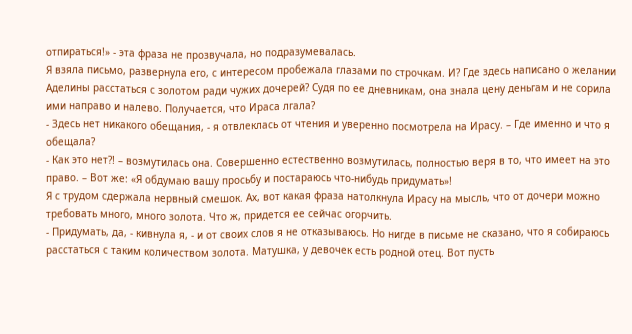отпираться!» - эта фраза не прозвучала, но подразумевалась.
Я взяла письмо, развернула его, с интересом пробежала глазами по строчкам. И? Где здесь написано о желании Аделины расстаться с золотом ради чужих дочерей? Судя по ее дневникам, она знала цену деньгам и не сорила ими направо и налево. Получается, что Ираса лгала?
- Здесь нет никакого обещания, - я отвлеклась от чтения и уверенно посмотрела на Ирасу. – Где именно и что я обещала?
- Как это нет?! – возмутилась она. Совершенно естественно возмутилась, полностью веря в то, что имеет на это право. – Вот же: «Я обдумаю вашу просьбу и постараюсь что-нибудь придумать»!
Я с трудом сдержала нервный смешок. Ах, вот какая фраза натолкнула Ирасу на мысль, что от дочери можно требовать много, много золота. Что ж, придется ее сейчас огорчить.
- Придумать, да, - кивнула я, - и от своих слов я не отказываюсь. Но нигде в письме не сказано, что я собираюсь расстаться с таким количеством золота. Матушка, у девочек есть родной отец. Вот пусть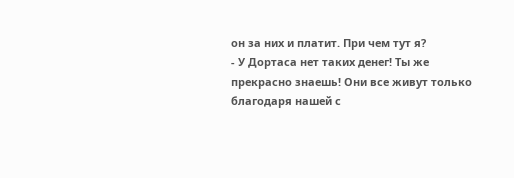он за них и платит. При чем тут я?
- У Дортаса нет таких денег! Ты же прекрасно знаешь! Они все живут только благодаря нашей с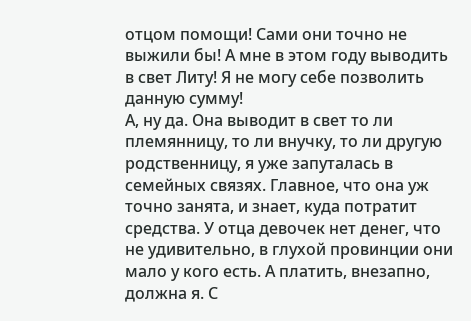отцом помощи! Сами они точно не выжили бы! А мне в этом году выводить в свет Литу! Я не могу себе позволить данную сумму!
А, ну да. Она выводит в свет то ли племянницу, то ли внучку, то ли другую родственницу, я уже запуталась в семейных связях. Главное, что она уж точно занята, и знает, куда потратит средства. У отца девочек нет денег, что не удивительно, в глухой провинции они мало у кого есть. А платить, внезапно, должна я. С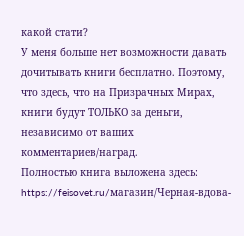какой стати?
У меня больше нет возможности давать дочитывать книги бесплатно. Поэтому, что здесь, что на Призрачных Мирах, книги будут ТОЛЬКО за деньги, независимо от ваших комментариев/наград.
Полностью книга выложена здесь:
https://feisovet.ru/магазин/Черная-вдова-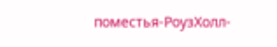поместья-РоузХолл-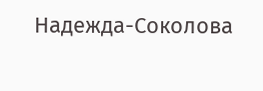Надежда-Соколова